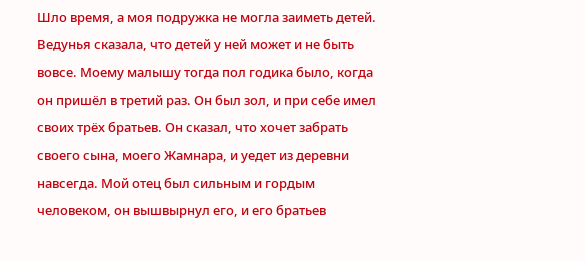Шло время, а моя подружка не могла заиметь детей. Ведунья сказала, что детей у ней может и не быть вовсе. Моему малышу тогда пол годика было, когда он пришёл в третий раз. Он был зол, и при себе имел своих трёх братьев. Он сказал, что хочет забрать своего сына, моего Жамнара, и уедет из деревни навсегда. Мой отец был сильным и гордым человеком, он вышвырнул его, и его братьев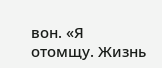вон. «Я отомщу. Жизнь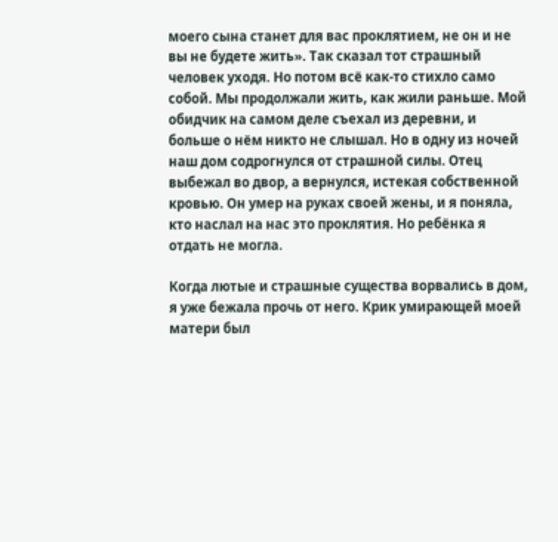моего сына станет для вас проклятием, не он и не вы не будете жить». Так сказал тот страшный человек уходя. Но потом всё как-то стихло само собой. Мы продолжали жить, как жили раньше. Мой обидчик на самом деле съехал из деревни, и больше о нём никто не слышал. Но в одну из ночей наш дом содрогнулся от страшной силы. Отец выбежал во двор, а вернулся, истекая собственной кровью. Он умер на руках своей жены, и я поняла, кто наслал на нас это проклятия. Но ребёнка я отдать не могла.

Когда лютые и страшные существа ворвались в дом, я уже бежала прочь от него. Крик умирающей моей матери был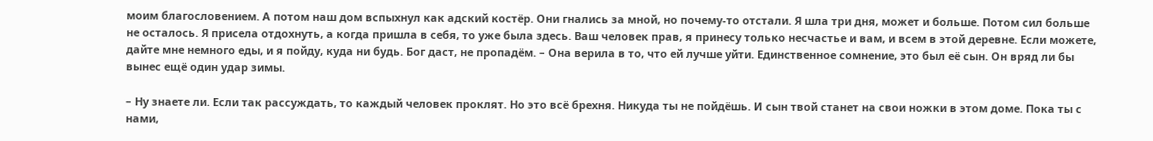моим благословением. А потом наш дом вспыхнул как адский костёр. Они гнались за мной, но почему-то отстали. Я шла три дня, может и больше. Потом сил больше не осталось. Я присела отдохнуть, а когда пришла в себя, то уже была здесь. Ваш человек прав, я принесу только несчастье и вам, и всем в этой деревне. Если можете, дайте мне немного еды, и я пойду, куда ни будь. Бог даст, не пропадём. – Она верила в то, что ей лучше уйти. Единственное сомнение, это был её сын. Он вряд ли бы вынес ещё один удар зимы.

– Ну знаете ли. Если так рассуждать, то каждый человек проклят. Но это всё брехня. Никуда ты не пойдёшь. И сын твой станет на свои ножки в этом доме. Пока ты с нами,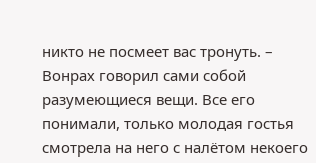никто не посмеет вас тронуть. – Вонрах говорил сами собой разумеющиеся вещи. Все его понимали, только молодая гостья смотрела на него с налётом некоего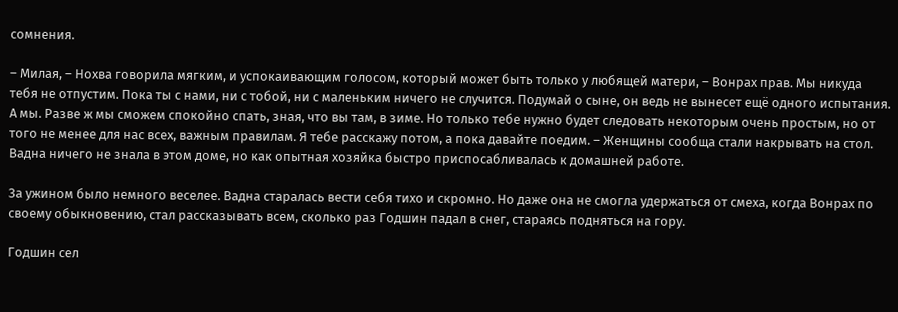сомнения.

– Милая, – Нохва говорила мягким, и успокаивающим голосом, который может быть только у любящей матери, – Вонрах прав. Мы никуда тебя не отпустим. Пока ты с нами, ни с тобой, ни с маленьким ничего не случится. Подумай о сыне, он ведь не вынесет ещё одного испытания. А мы. Разве ж мы сможем спокойно спать, зная, что вы там, в зиме. Но только тебе нужно будет следовать некоторым очень простым, но от того не менее для нас всех, важным правилам. Я тебе расскажу потом, а пока давайте поедим. – Женщины сообща стали накрывать на стол. Вадна ничего не знала в этом доме, но как опытная хозяйка быстро приспосабливалась к домашней работе.

За ужином было немного веселее. Вадна старалась вести себя тихо и скромно. Но даже она не смогла удержаться от смеха, когда Вонрах по своему обыкновению, стал рассказывать всем, сколько раз Годшин падал в снег, стараясь подняться на гору.

Годшин сел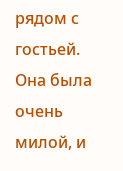рядом с гостьей. Она была очень милой, и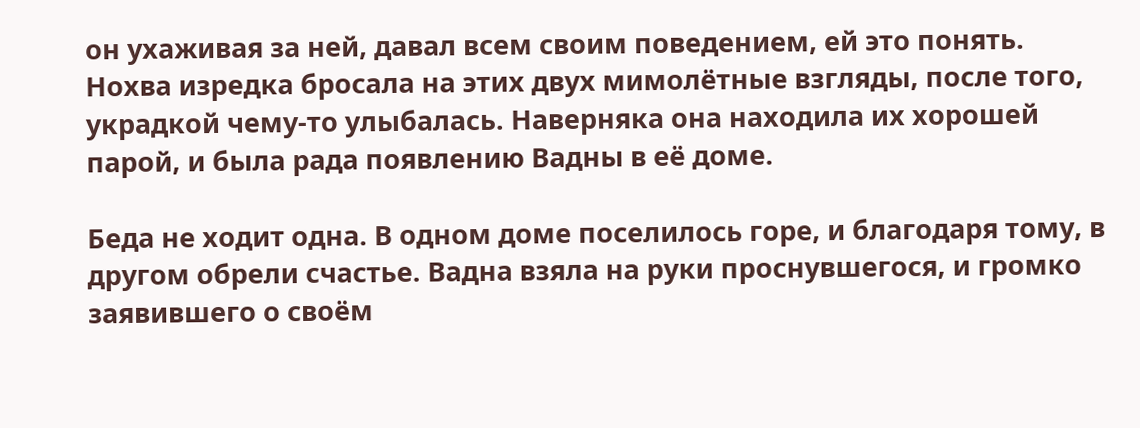он ухаживая за ней, давал всем своим поведением, ей это понять. Нохва изредка бросала на этих двух мимолётные взгляды, после того, украдкой чему-то улыбалась. Наверняка она находила их хорошей парой, и была рада появлению Вадны в её доме.

Беда не ходит одна. В одном доме поселилось горе, и благодаря тому, в другом обрели счастье. Вадна взяла на руки проснувшегося, и громко заявившего о своём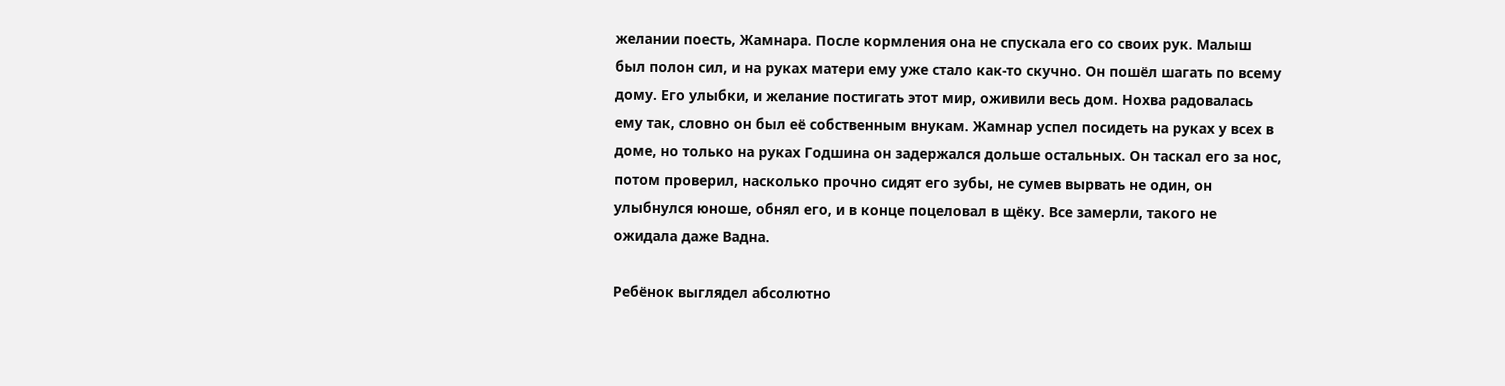желании поесть, Жамнара. После кормления она не спускала его со своих рук. Малыш был полон сил, и на руках матери ему уже стало как-то скучно. Он пошёл шагать по всему дому. Его улыбки, и желание постигать этот мир, оживили весь дом. Нохва радовалась ему так, словно он был её собственным внукам. Жамнар успел посидеть на руках у всех в доме, но только на руках Годшина он задержался дольше остальных. Он таскал его за нос, потом проверил, насколько прочно сидят его зубы, не сумев вырвать не один, он улыбнулся юноше, обнял его, и в конце поцеловал в щёку. Все замерли, такого не ожидала даже Вадна.

Ребёнок выглядел абсолютно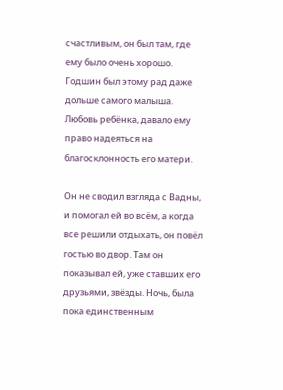счастливым, он был там, где ему было очень хорошо. Годшин был этому рад даже дольше самого малыша. Любовь ребёнка, давало ему право надеяться на благосклонность его матери.

Он не сводил взгляда с Вадны, и помогал ей во всём, а когда все решили отдыхать, он повёл гостью во двор. Там он показывал ей, уже ставших его друзьями, звёзды. Ночь, была пока единственным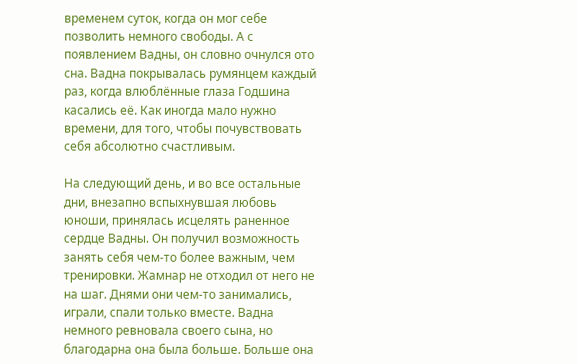временем суток, когда он мог себе позволить немного свободы. А с появлением Вадны, он словно очнулся ото сна. Вадна покрывалась румянцем каждый раз, когда влюблённые глаза Годшина касались её. Как иногда мало нужно времени, для того, чтобы почувствовать себя абсолютно счастливым.

На следующий день, и во все остальные дни, внезапно вспыхнувшая любовь юноши, принялась исцелять раненное сердце Вадны. Он получил возможность занять себя чем-то более важным, чем тренировки. Жамнар не отходил от него не на шаг. Днями они чем-то занимались, играли, спали только вместе. Вадна немного ревновала своего сына, но благодарна она была больше. Больше она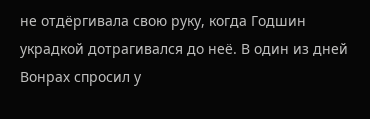не отдёргивала свою руку, когда Годшин украдкой дотрагивался до неё. В один из дней Вонрах спросил у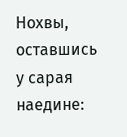Нохвы, оставшись у сарая наедине: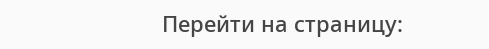Перейти на страницу: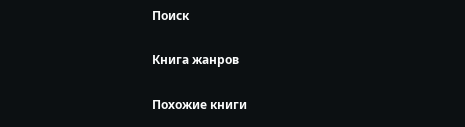Поиск

Книга жанров

Похожие книги